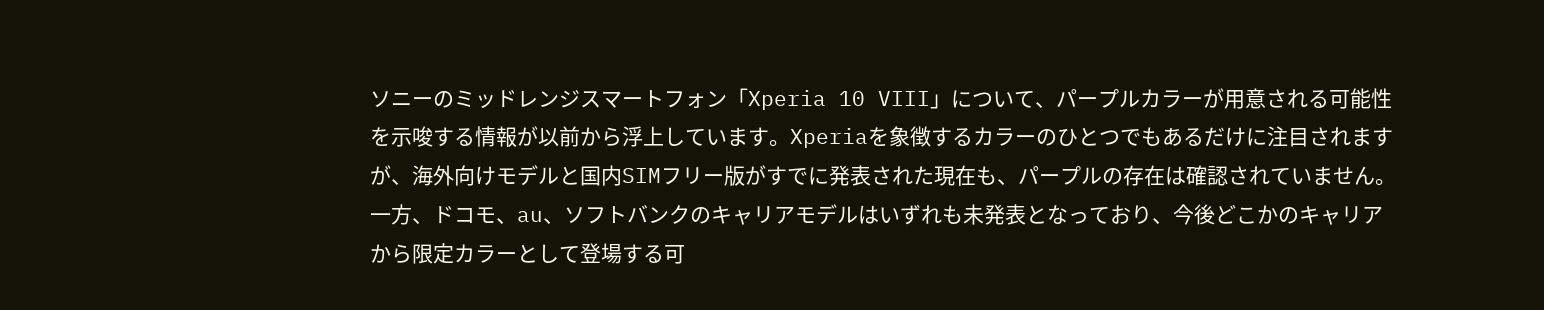ソニーのミッドレンジスマートフォン「Xperia 10 VIII」について、パープルカラーが用意される可能性を示唆する情報が以前から浮上しています。Xperiaを象徴するカラーのひとつでもあるだけに注目されますが、海外向けモデルと国内SIMフリー版がすでに発表された現在も、パープルの存在は確認されていません。一方、ドコモ、au、ソフトバンクのキャリアモデルはいずれも未発表となっており、今後どこかのキャリアから限定カラーとして登場する可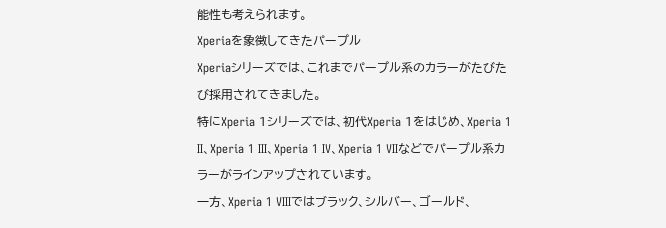能性も考えられます。
Xperiaを象徴してきたパープル
Xperiaシリーズでは、これまでパープル系のカラーがたびたび採用されてきました。
特にXperia 1シリーズでは、初代Xperia 1をはじめ、Xperia 1 II、Xperia 1 III、Xperia 1 IV、Xperia 1 VIIなどでパープル系カラーがラインアップされています。
一方、Xperia 1 VIIIではブラック、シルバー、ゴールド、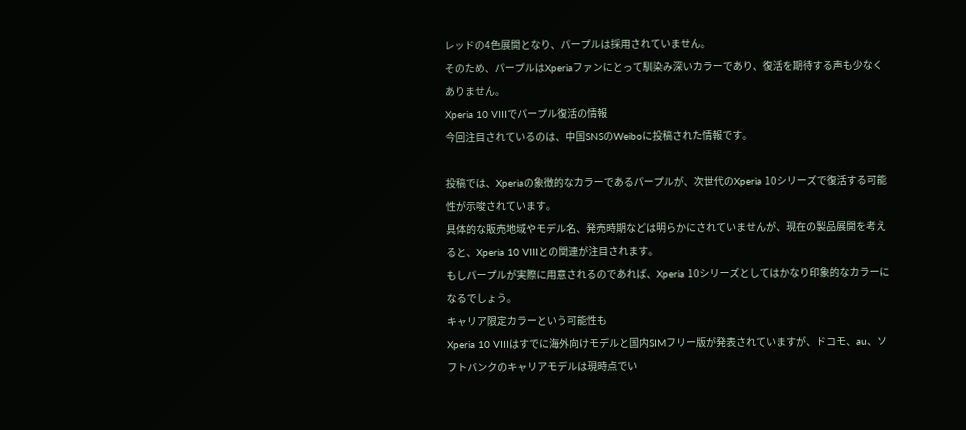レッドの4色展開となり、パープルは採用されていません。
そのため、パープルはXperiaファンにとって馴染み深いカラーであり、復活を期待する声も少なくありません。
Xperia 10 VIIIでパープル復活の情報
今回注目されているのは、中国SNSのWeiboに投稿された情報です。

投稿では、Xperiaの象徴的なカラーであるパープルが、次世代のXperia 10シリーズで復活する可能性が示唆されています。
具体的な販売地域やモデル名、発売時期などは明らかにされていませんが、現在の製品展開を考えると、Xperia 10 VIIIとの関連が注目されます。
もしパープルが実際に用意されるのであれば、Xperia 10シリーズとしてはかなり印象的なカラーになるでしょう。
キャリア限定カラーという可能性も
Xperia 10 VIIIはすでに海外向けモデルと国内SIMフリー版が発表されていますが、ドコモ、au、ソフトバンクのキャリアモデルは現時点でい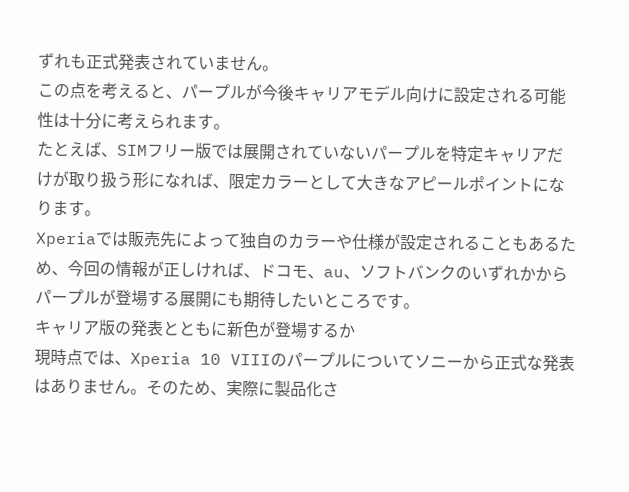ずれも正式発表されていません。
この点を考えると、パープルが今後キャリアモデル向けに設定される可能性は十分に考えられます。
たとえば、SIMフリー版では展開されていないパープルを特定キャリアだけが取り扱う形になれば、限定カラーとして大きなアピールポイントになります。
Xperiaでは販売先によって独自のカラーや仕様が設定されることもあるため、今回の情報が正しければ、ドコモ、au、ソフトバンクのいずれかからパープルが登場する展開にも期待したいところです。
キャリア版の発表とともに新色が登場するか
現時点では、Xperia 10 VIIIのパープルについてソニーから正式な発表はありません。そのため、実際に製品化さ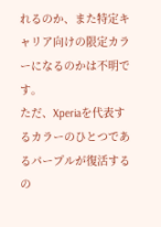れるのか、また特定キャリア向けの限定カラーになるのかは不明です。
ただ、Xperiaを代表するカラーのひとつであるパープルが復活するの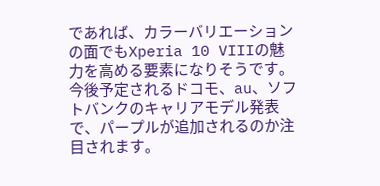であれば、カラーバリエーションの面でもXperia 10 VIIIの魅力を高める要素になりそうです。
今後予定されるドコモ、au、ソフトバンクのキャリアモデル発表で、パープルが追加されるのか注目されます。